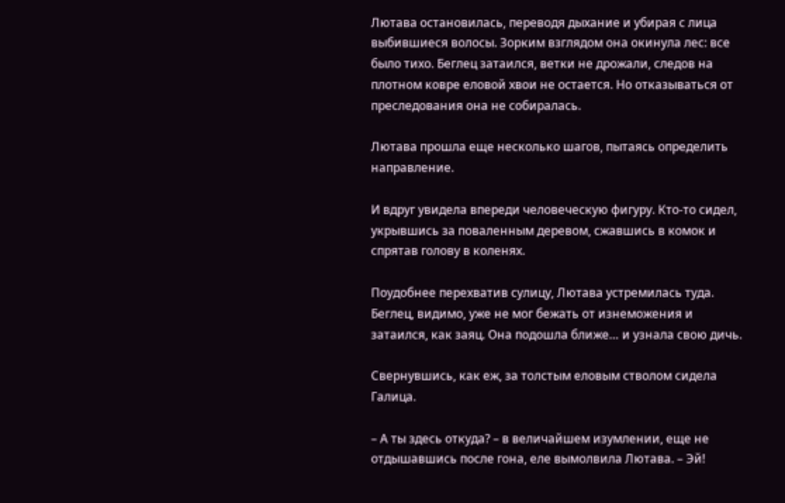Лютава остановилась, переводя дыхание и убирая с лица выбившиеся волосы. Зорким взглядом она окинула лес: все было тихо. Беглец затаился, ветки не дрожали, следов на плотном ковре еловой хвои не остается. Но отказываться от преследования она не собиралась.

Лютава прошла еще несколько шагов, пытаясь определить направление.

И вдруг увидела впереди человеческую фигуру. Кто-то сидел, укрывшись за поваленным деревом, сжавшись в комок и спрятав голову в коленях.

Поудобнее перехватив сулицу, Лютава устремилась туда. Беглец, видимо, уже не мог бежать от изнеможения и затаился, как заяц. Она подошла ближе… и узнала свою дичь.

Свернувшись, как еж, за толстым еловым стволом сидела Галица.

– А ты здесь откуда? – в величайшем изумлении, еще не отдышавшись после гона, еле вымолвила Лютава. – Эй!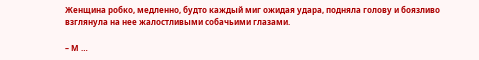Женщина робко, медленно, будто каждый миг ожидая удара, подняла голову и боязливо взглянула на нее жалостливыми собачьими глазами.

– М …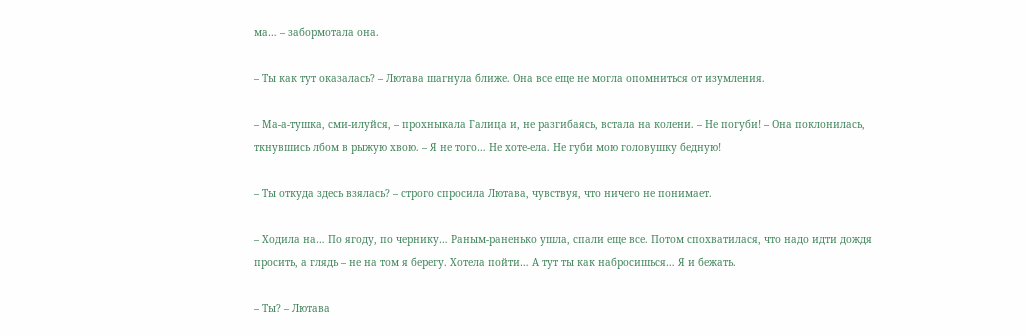ма… – забормотала она.

– Ты как тут оказалась? – Лютава шагнула ближе. Она все еще не могла опомниться от изумления.

– Ма-а-тушка, сми-илуйся, – прохныкала Галица и, не разгибаясь, встала на колени. – Не погуби! – Она поклонилась, ткнувшись лбом в рыжую хвою. – Я не того… Не хоте-ела. Не губи мою головушку бедную!

– Ты откуда здесь взялась? – строго спросила Лютава, чувствуя, что ничего не понимает.

– Ходила на… По ягоду, по чернику… Раным-раненько ушла, спали еще все. Потом спохватилася, что надо идти дождя просить, а глядь – не на том я берегу. Хотела пойти… А тут ты как набросишься… Я и бежать.

– Ты? – Лютава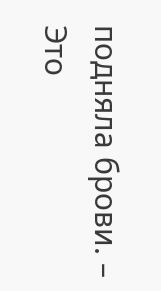подняла брови. – Это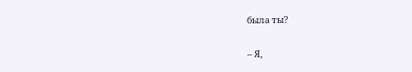была ты?

– Я,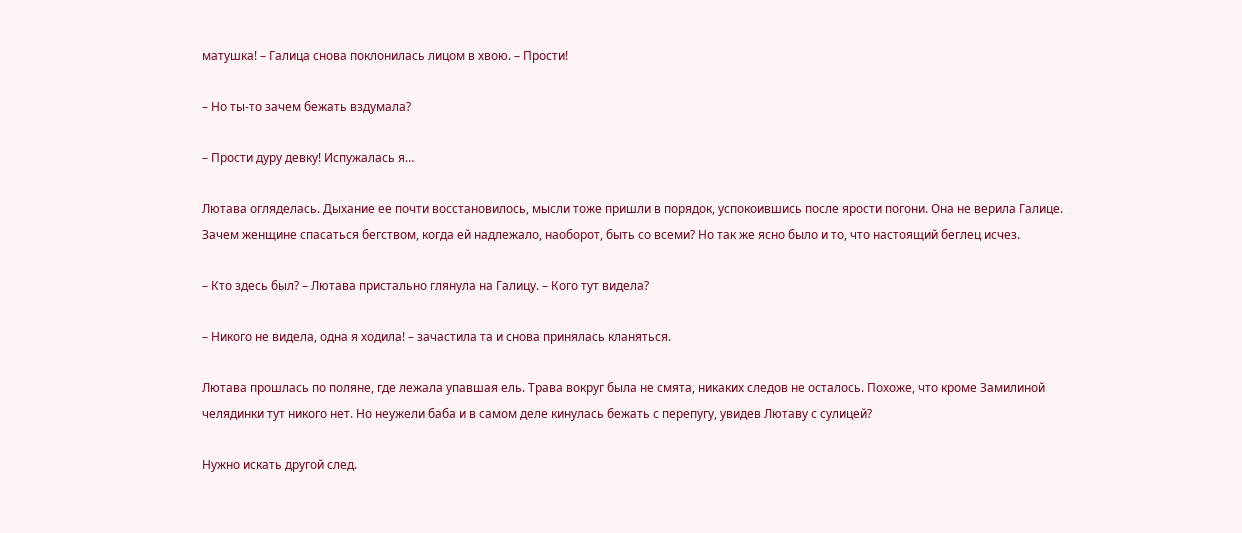матушка! – Галица снова поклонилась лицом в хвою. – Прости!

– Но ты-то зачем бежать вздумала?

– Прости дуру девку! Испужалась я…

Лютава огляделась. Дыхание ее почти восстановилось, мысли тоже пришли в порядок, успокоившись после ярости погони. Она не верила Галице. Зачем женщине спасаться бегством, когда ей надлежало, наоборот, быть со всеми? Но так же ясно было и то, что настоящий беглец исчез.

– Кто здесь был? – Лютава пристально глянула на Галицу. – Кого тут видела?

– Никого не видела, одна я ходила! – зачастила та и снова принялась кланяться.

Лютава прошлась по поляне, где лежала упавшая ель. Трава вокруг была не смята, никаких следов не осталось. Похоже, что кроме Замилиной челядинки тут никого нет. Но неужели баба и в самом деле кинулась бежать с перепугу, увидев Лютаву с сулицей?

Нужно искать другой след.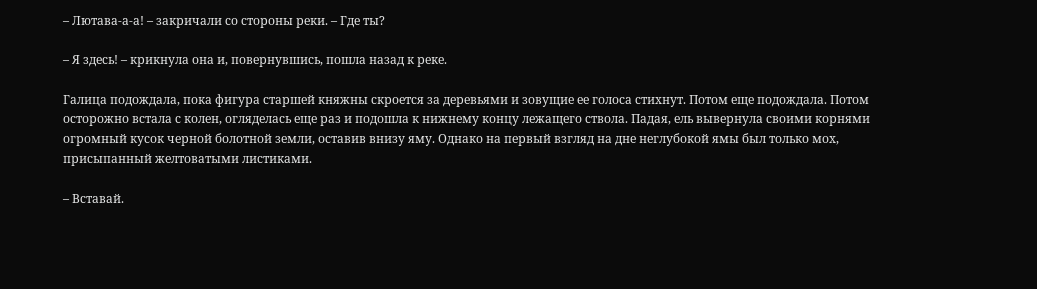– Лютава-а-а! – закричали со стороны реки. – Где ты?

– Я здесь! – крикнула она и, повернувшись, пошла назад к реке.

Галица подождала, пока фигура старшей княжны скроется за деревьями и зовущие ее голоса стихнут. Потом еще подождала. Потом осторожно встала с колен, огляделась еще раз и подошла к нижнему концу лежащего ствола. Падая, ель вывернула своими корнями огромный кусок черной болотной земли, оставив внизу яму. Однако на первый взгляд на дне неглубокой ямы был только мох, присыпанный желтоватыми листиками.

– Вставай.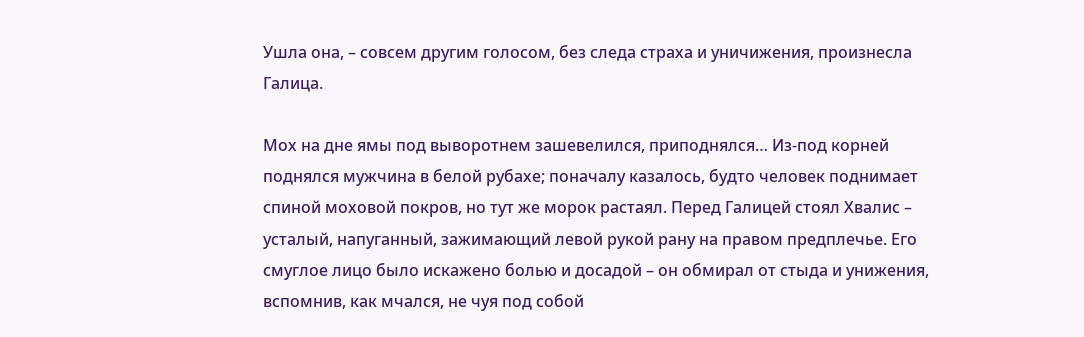Ушла она, – совсем другим голосом, без следа страха и уничижения, произнесла Галица.

Мох на дне ямы под выворотнем зашевелился, приподнялся… Из-под корней поднялся мужчина в белой рубахе; поначалу казалось, будто человек поднимает спиной моховой покров, но тут же морок растаял. Перед Галицей стоял Хвалис – усталый, напуганный, зажимающий левой рукой рану на правом предплечье. Его смуглое лицо было искажено болью и досадой – он обмирал от стыда и унижения, вспомнив, как мчался, не чуя под собой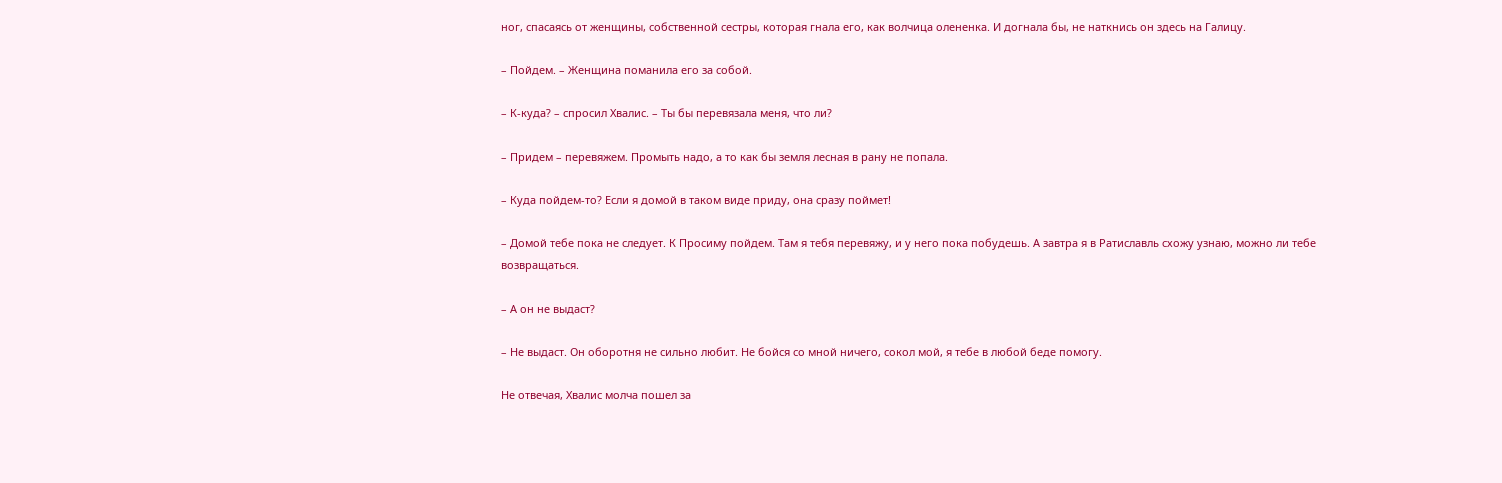ног, спасаясь от женщины, собственной сестры, которая гнала его, как волчица олененка. И догнала бы, не наткнись он здесь на Галицу.

– Пойдем. – Женщина поманила его за собой.

– К-куда? – спросил Хвалис. – Ты бы перевязала меня, что ли?

– Придем – перевяжем. Промыть надо, а то как бы земля лесная в рану не попала.

– Куда пойдем-то? Если я домой в таком виде приду, она сразу поймет!

– Домой тебе пока не следует. К Просиму пойдем. Там я тебя перевяжу, и у него пока побудешь. А завтра я в Ратиславль схожу узнаю, можно ли тебе возвращаться.

– А он не выдаст?

– Не выдаст. Он оборотня не сильно любит. Не бойся со мной ничего, сокол мой, я тебе в любой беде помогу.

Не отвечая, Хвалис молча пошел за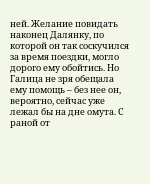ней. Желание повидать наконец Далянку, по которой он так соскучился за время поездки, могло дорого ему обойтись. Но Галица не зря обещала ему помощь – без нее он, вероятно, сейчас уже лежал бы на дне омута. С раной от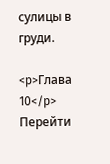сулицы в груди.

<p>Глава 10</p>
Перейти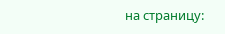на страницу: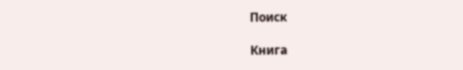Поиск

Книга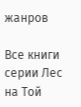жанров

Все книги серии Лес на Той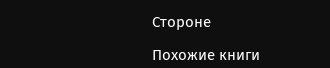Стороне

Похожие книги